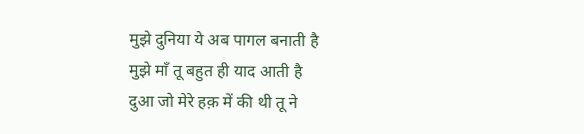मुझे दुनिया ये अब पागल बनाती है
मुझे माँ तू बहुत ही याद आती है
दुआ जो मेरे हक़ में की थी तू ने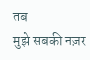तब
मुझे सबकी नज़र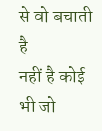से वो बचाती है
नहीं है कोई भी जो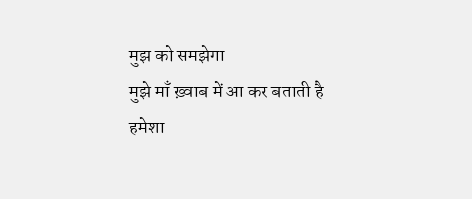मुझ को समझेगा
मुझे माँ ख़्वाब में आ कर बताती है
हमेशा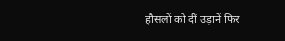हौसलों को दीं उड़ानें फिर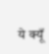ये क्यूँ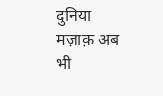दुनिया मज़ाक़ अब भी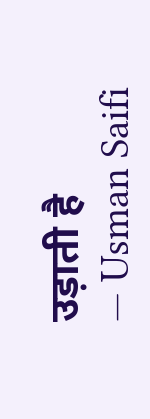उड़ाती है
— Usman Saifi